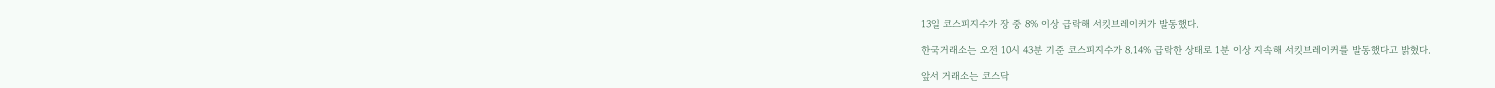13일 코스피지수가 장 중 8% 이상 급락해 서킷브레이커가 발동했다.

한국거래소는 오전 10시 43분 기준 코스피지수가 8.14% 급락한 상태로 1분 이상 지속해 서킷브레이커를 발동했다고 밝혔다.

앞서 거래소는 코스닥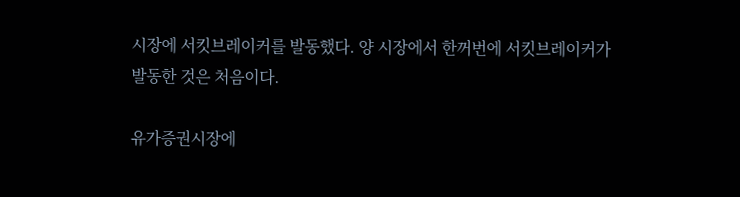시장에 서킷브레이커를 발동했다. 양 시장에서 한꺼번에 서킷브레이커가 발동한 것은 처음이다.

유가증권시장에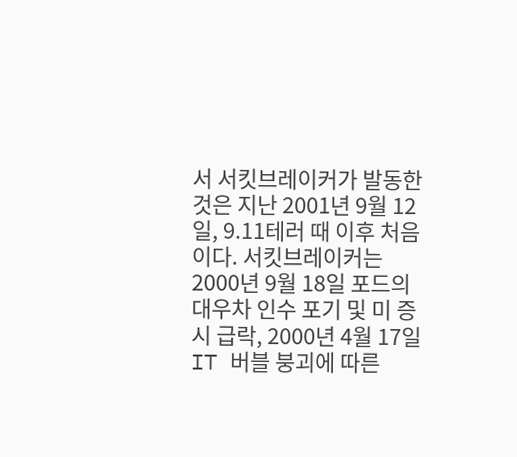서 서킷브레이커가 발동한 것은 지난 2001년 9월 12일, 9.11테러 때 이후 처음이다. 서킷브레이커는 2000년 9월 18일 포드의 대우차 인수 포기 및 미 증시 급락, 2000년 4월 17일 IT 버블 붕괴에 따른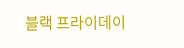블랙 프라이데이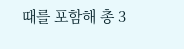때를 포함해 총 3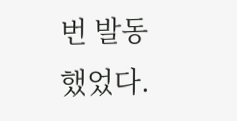번 발동했었다.